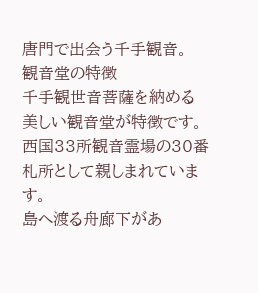唐門で出会う千手観音。
観音堂の特徴
千手観世音菩薩を納める美しい観音堂が特徴です。
西国33所観音霊場の30番札所として親しまれています。
島へ渡る舟廊下があ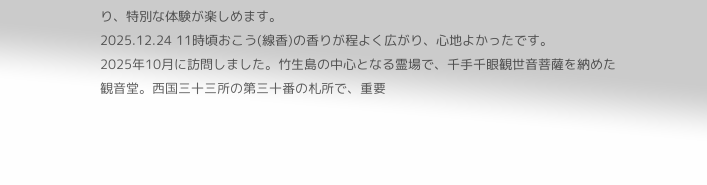り、特別な体験が楽しめます。
2025.12.24 11時頃おこう(線香)の香りが程よく広がり、心地よかったです。
2025年10月に訪問しました。竹生島の中心となる霊場で、千手千眼観世音菩薩を納めた観音堂。西国三十三所の第三十番の札所で、重要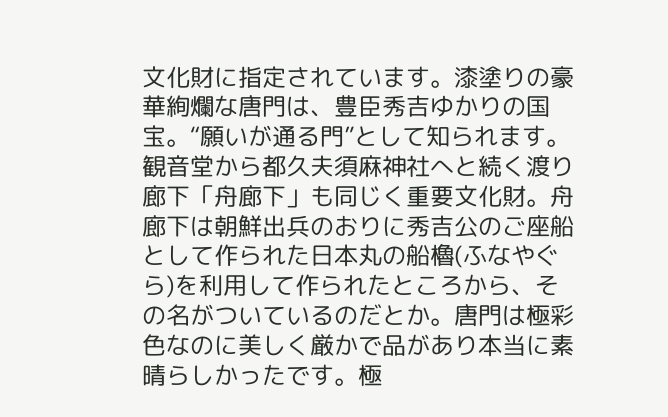文化財に指定されています。漆塗りの豪華絢爛な唐門は、豊臣秀吉ゆかりの国宝。“願いが通る門”として知られます。観音堂から都久夫須麻神社へと続く渡り廊下「舟廊下」も同じく重要文化財。舟廊下は朝鮮出兵のおりに秀吉公のご座船として作られた日本丸の船櫓(ふなやぐら)を利用して作られたところから、その名がついているのだとか。唐門は極彩色なのに美しく厳かで品があり本当に素晴らしかったです。極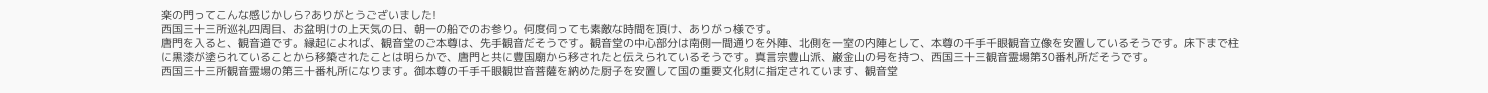楽の門ってこんな感じかしら?ありがとうございました!
西国三十三所巡礼四周目、お盆明けの上天気の日、朝一の船でのお参り。何度伺っても素敵な時間を頂け、ありがっ様です。
唐門を入ると、観音道です。縁起によれば、観音堂のご本尊は、先手観音だそうです。観音堂の中心部分は南側一間通りを外陣、北側を一室の内陣として、本尊の千手千眼観音立像を安置しているそうです。床下まで柱に黒漆が塗られていることから移築されたことは明らかで、唐門と共に豊国廟から移されたと伝えられているそうです。真言宗豊山派、巌金山の号を持つ、西国三十三観音霊場第30番札所だそうです。
西国三十三所観音霊場の第三十番札所になります。御本尊の千手千眼観世音菩薩を納めた厨子を安置して国の重要文化財に指定されています、観音堂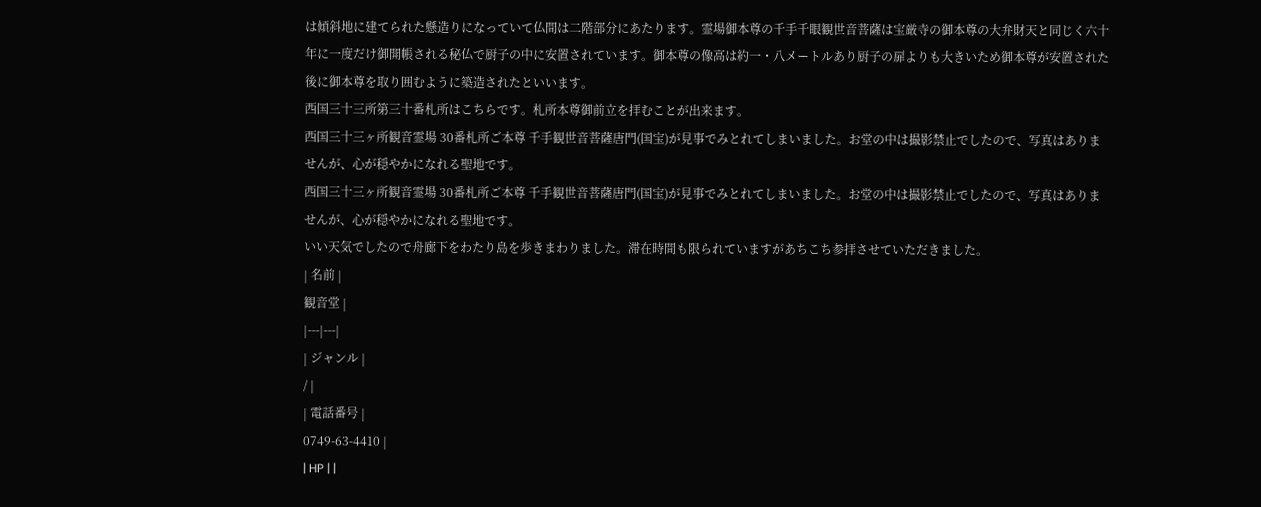は傾斜地に建てられた懸造りになっていて仏間は二階部分にあたります。霊場御本尊の千手千眼観世音菩薩は宝厳寺の御本尊の大弁財天と同じく六十年に一度だけ御開帳される秘仏で厨子の中に安置されています。御本尊の像高は約一・八メートルあり厨子の扉よりも大きいため御本尊が安置された後に御本尊を取り囲むように築造されたといいます。
西国三十三所第三十番札所はこちらです。札所本尊御前立を拝むことが出来ます。
西国三十三ヶ所観音霊場 30番札所ご本尊 千手観世音菩薩唐門(国宝)が見事でみとれてしまいました。お堂の中は撮影禁止でしたので、写真はありませんが、心が穏やかになれる聖地です。
西国三十三ヶ所観音霊場 30番札所ご本尊 千手観世音菩薩唐門(国宝)が見事でみとれてしまいました。お堂の中は撮影禁止でしたので、写真はありませんが、心が穏やかになれる聖地です。
いい天気でしたので舟廊下をわたり島を歩きまわりました。滞在時間も限られていますがあちこち参拝させていただきました。
| 名前 |
観音堂 |
|---|---|
| ジャンル |
/ |
| 電話番号 |
0749-63-4410 |
| HP | |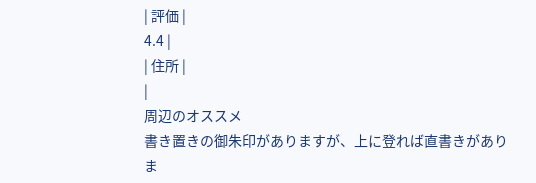| 評価 |
4.4 |
| 住所 |
|
周辺のオススメ
書き置きの御朱印がありますが、上に登れば直書きがありま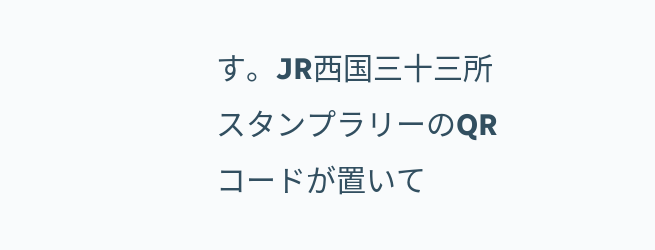す。JR西国三十三所スタンプラリーのQRコードが置いて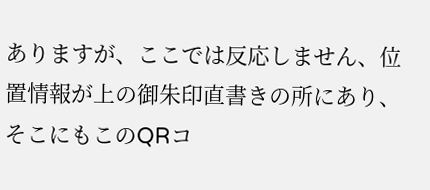ありますが、ここでは反応しません、位置情報が上の御朱印直書きの所にあり、そこにもこのQRコ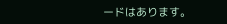ードはあります。